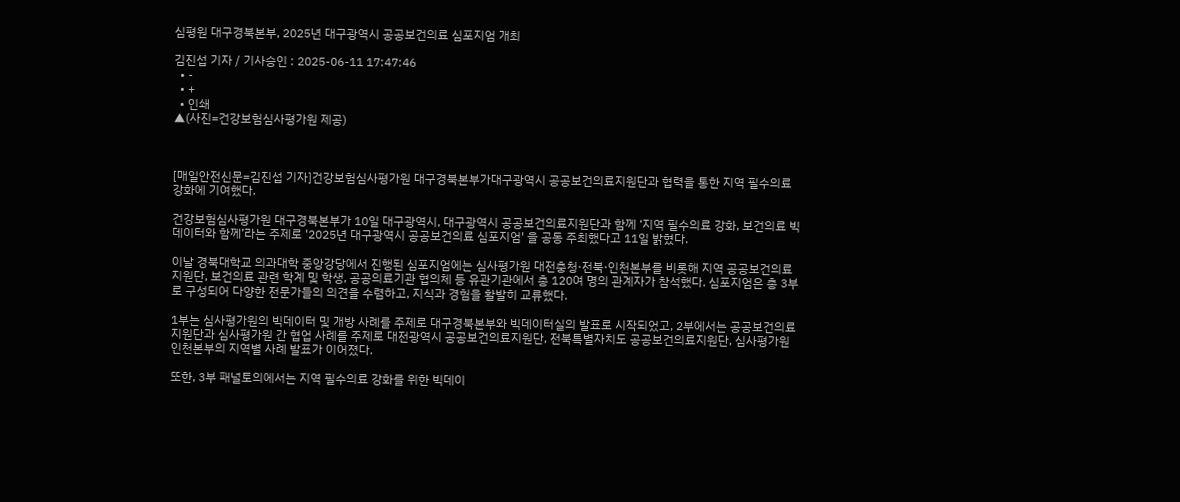심평원 대구경북본부, 2025년 대구광역시 공공보건의료 심포지엄 개최

김진섭 기자 / 기사승인 : 2025-06-11 17:47:46
  • -
  • +
  • 인쇄
▲(사진=건강보험심사평가원 제공)



[매일안전신문=김진섭 기자]건강보험심사평가원 대구경북본부가대구광역시 공공보건의료지원단과 협력을 통한 지역 필수의료 강화에 기여했다.

건강보험심사평가원 대구경북본부가 10일 대구광역시, 대구광역시 공공보건의료지원단과 함께 ‘지역 필수의료 강화, 보건의료 빅데이터와 함께’라는 주제로 '2025년 대구광역시 공공보건의료 심포지엄' 을 공동 주최했다고 11일 밝혔다.

이날 경북대학교 의과대학 중앙강당에서 진행된 심포지엄에는 심사평가원 대전충청·전북·인천본부를 비롯해 지역 공공보건의료지원단, 보건의료 관련 학계 및 학생, 공공의료기관 협의체 등 유관기관에서 총 120여 명의 관계자가 참석했다. 심포지엄은 총 3부로 구성되어 다양한 전문가들의 의견을 수렴하고, 지식과 경험을 활발히 교류했다.

1부는 심사평가원의 빅데이터 및 개방 사례를 주제로 대구경북본부와 빅데이터실의 발표로 시작되었고, 2부에서는 공공보건의료지원단과 심사평가원 간 협업 사례를 주제로 대전광역시 공공보건의료지원단, 전북특별자치도 공공보건의료지원단, 심사평가원 인천본부의 지역별 사례 발표가 이어졌다.

또한, 3부 패널토의에서는 지역 필수의료 강화를 위한 빅데이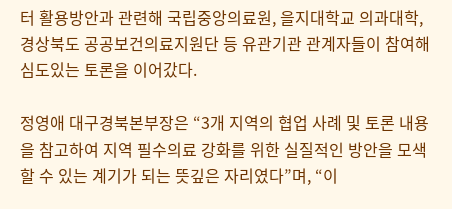터 활용방안과 관련해 국립중앙의료원, 을지대학교 의과대학, 경상북도 공공보건의료지원단 등 유관기관 관계자들이 참여해 심도있는 토론을 이어갔다.

정영애 대구경북본부장은 “3개 지역의 협업 사례 및 토론 내용을 참고하여 지역 필수의료 강화를 위한 실질적인 방안을 모색할 수 있는 계기가 되는 뜻깊은 자리였다”며, “이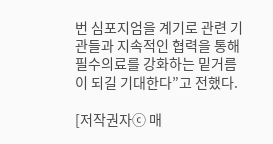번 심포지엄을 계기로 관련 기관들과 지속적인 협력을 통해 필수의료를 강화하는 밑거름이 되길 기대한다”고 전했다.

[저작권자ⓒ 매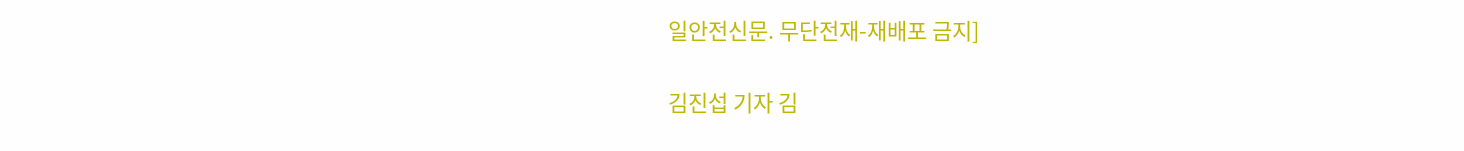일안전신문. 무단전재-재배포 금지]

김진섭 기자 김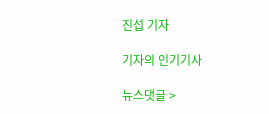진섭 기자

기자의 인기기사

뉴스댓글 >